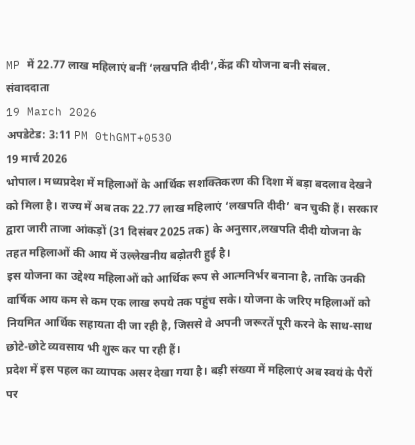MP में 22.77 लाख महिलाएं बनीं ‘लखपति दीदी’,केंद्र की योजना बनी संबल.
संवाददाता
19 March 2026
अपडेटेड: 3:11 PM 0thGMT+0530
19 मार्च 2026
भोपाल। मध्यप्रदेश में महिलाओं के आर्थिक सशक्तिकरण की दिशा में बड़ा बदलाव देखने को मिला है। राज्य में अब तक 22.77 लाख महिलाएं ‘लखपति दीदी’ बन चुकी हैं। सरकार द्वारा जारी ताजा आंकड़ों (31 दिसंबर 2025 तक) के अनुसार,लखपति दीदी योजना के तहत महिलाओं की आय में उल्लेखनीय बढ़ोतरी हुई है।
इस योजना का उद्देश्य महिलाओं को आर्थिक रूप से आत्मनिर्भर बनाना है, ताकि उनकी वार्षिक आय कम से कम एक लाख रुपये तक पहुंच सके। योजना के जरिए महिलाओं को नियमित आर्थिक सहायता दी जा रही है, जिससे वे अपनी जरूरतें पूरी करने के साथ-साथ छोटे-छोटे व्यवसाय भी शुरू कर पा रही हैं।
प्रदेश में इस पहल का व्यापक असर देखा गया है। बड़ी संख्या में महिलाएं अब स्वयं के पैरों पर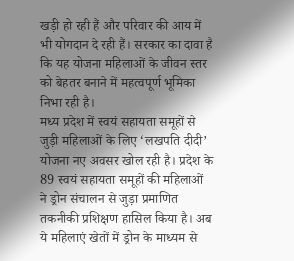खड़ी हो रही हैं और परिवार की आय में भी योगदान दे रही हैं। सरकार का दावा है कि यह योजना महिलाओं के जीवन स्तर को बेहतर बनाने में महत्वपूर्ण भूमिका निभा रही है।
मध्य प्रदेश में स्वयं सहायता समूहों से जुड़ी महिलाओं के लिए ‘लखपति दीदी’ योजना नए अवसर खोल रही है। प्रदेश के 89 स्वयं सहायता समूहों की महिलाओं ने ड्रोन संचालन से जुड़ा प्रमाणित तकनीकी प्रशिक्षण हासिल किया है। अब ये महिलाएं खेतों में ड्रोन के माध्यम से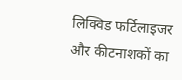लिक्विड फर्टिलाइजर और कीटनाशकों का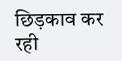छिड़काव कर रही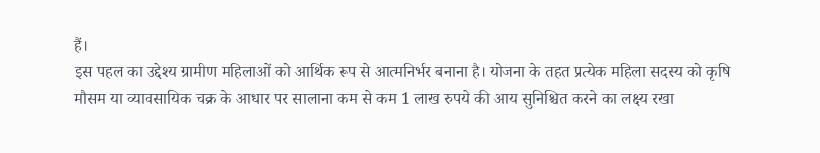हैं।
इस पहल का उद्देश्य ग्रामीण महिलाओं को आर्थिक रूप से आत्मनिर्भर बनाना है। योजना के तहत प्रत्येक महिला सदस्य को कृषि मौसम या व्यावसायिक चक्र के आधार पर सालाना कम से कम 1 लाख रुपये की आय सुनिश्चित करने का लक्ष्य रखा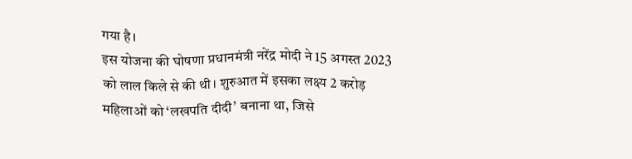गया है।
इस योजना की घोषणा प्रधानमंत्री नरेंद्र मोदी ने 15 अगस्त 2023 को लाल किले से की थी। शुरुआत में इसका लक्ष्य 2 करोड़ महिलाओं को ‘लखपति दीदी’ बनाना था, जिसे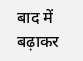बाद में बढ़ाकर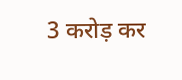3 करोड़ कर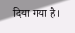दिया गया है।